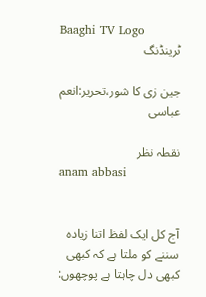Baaghi TV Logo
ٹرینڈنگ

جین زی کا شور،تحریر:انعم عباسی

نقطہ نظر
anam abbasi


آج کل ایک لفظ اتنا زیادہ سننے کو ملتا ہے کہ کبھی کبھی دل چاہتا ہے پوچھوں: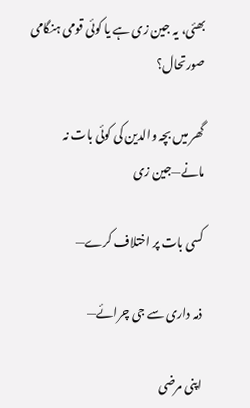بھئی، یہ جین زی ہے یا کوئی قومی ہنگامی صورتحال؟

گھر میں بچہ والدین کی کوئی بات نہ مانے—جین زی

کسی بات پر اختلاف کرے—

ذمہ داری سے جی چرائے—

اپنی مرضی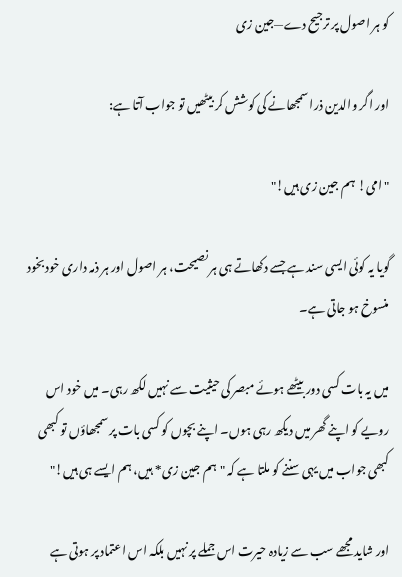کو ہر اصول پر ترجیح دے—جین زی

اور اگر والدین ذرا سمجھانے کی کوشش کر بیٹھیں تو جواب آتا ہے:

"امی! ہم جین زی ہیں!"

گویا یہ کوئی ایسی سند ہے جسے دکھاتے ہی ہر نصیحت، ہر اصول اور ہر ذمہ داری خود بخود منسوخ ہو جاتی ہے۔

میں یہ بات کسی دور بیٹھے ہوئے مبصر کی حیثیت سے نہیں لکھ رہی۔ میں خود اس رویے کو اپنے گھر میں دیکھ رہی ہوں۔ اپنے بچوں کو کسی بات پر سمجھاؤں تو کبھی کبھی جواب میں یہی سننے کو ملتا ہے کہ "ہم جین زی* ہیں، ہم ایسے ہی ہیں!"

اور شاید مجھے سب سے زیادہ حیرت اس جملے پر نہیں بلکہ اس اعتماد پر ہوتی ہے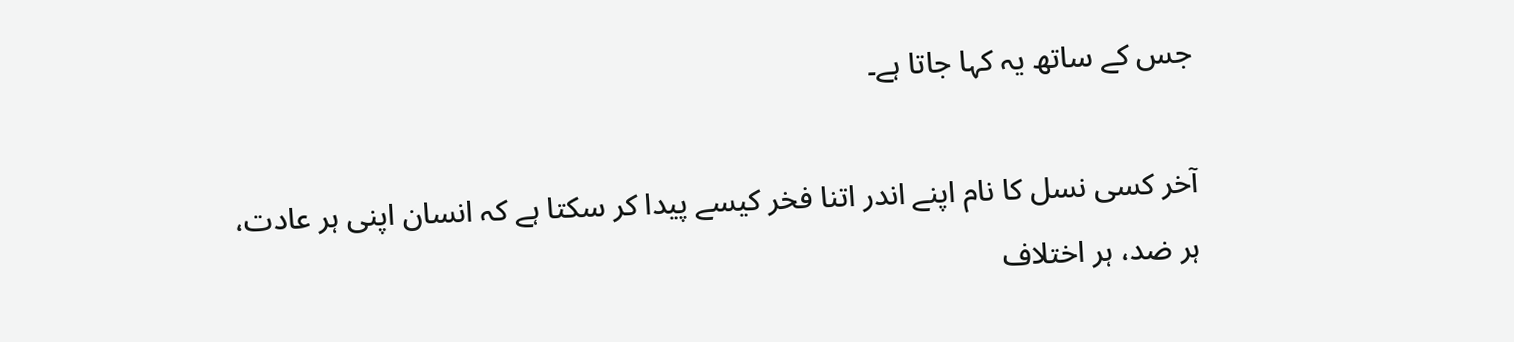جس کے ساتھ یہ کہا جاتا ہے۔

آخر کسی نسل کا نام اپنے اندر اتنا فخر کیسے پیدا کر سکتا ہے کہ انسان اپنی ہر عادت، ہر ضد، ہر اختلاف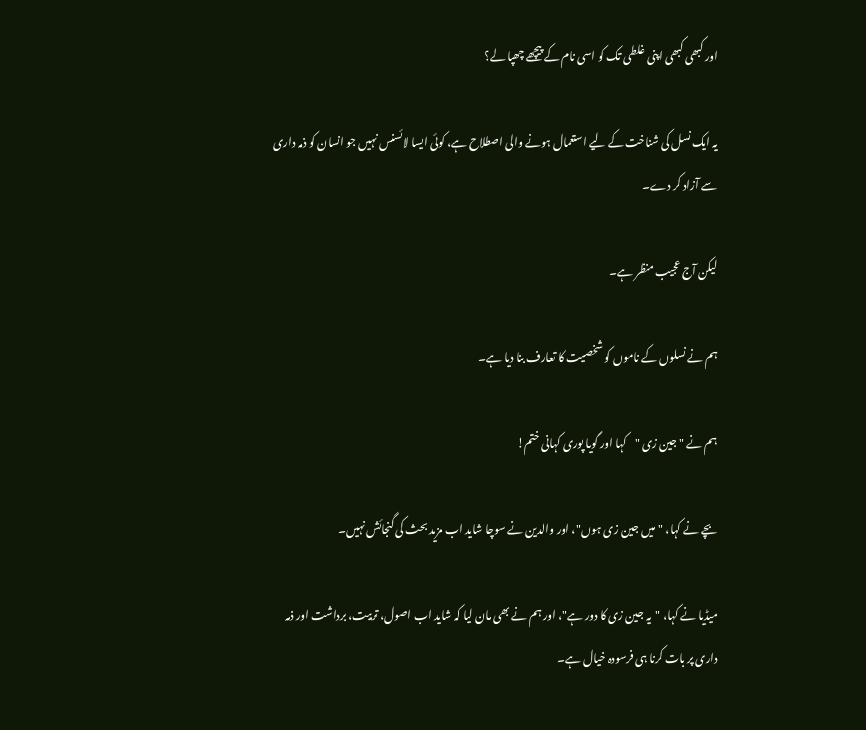اور کبھی کبھی اپنی غلطی تک کو اسی نام کے پیچھے چھپا لے؟

یہ ایک نسل کی شناخت کے لیے استعمال ہونے والی اصطلاح ہے، کوئی ایسا لائسنس نہیں جو انسان کو ذمہ داری سے آزاد کر دے۔

لیکن آج عجیب منظر ہے۔

ہم نے نسلوں کے ناموں کو شخصیت کا تعارف بنا دیا ہے۔

ہم نے "جین زی "کہا اور گویا پوری کہانی ختم!

بچے نے کہا، "میں جین زی ہوں"، اور والدین نے سوچا شاید اب مزید بحث کی گنجائش نہیں۔

میڈیا نے کہا، "یہ جین زی کا دور ہے"، اور ہم نے بھی مان لیا کہ شاید اب اصول، تربیت، برداشت اور ذمہ داری پر بات کرنا ہی فرسودہ خیال ہے۔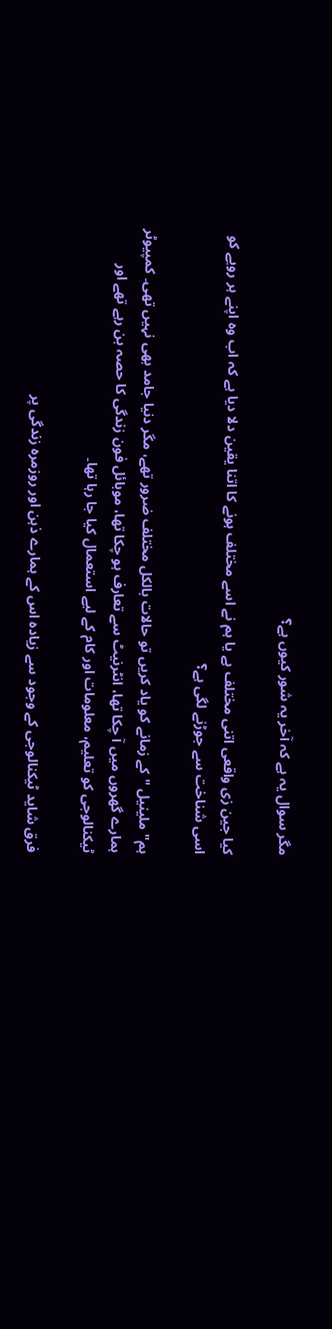مگر سوال یہ ہے کہ آخر یہ شور کیوں ہے؟

کیا جین زی واقعی اتنی مختلف ہے یا ہم نے اسے مختلف ہونے کا اتنا یقین دلا دیا ہے کہ اب وہ اپنے ہر رویے کو اسی شناخت سے جوڑنے لگی ہے؟

ہم" ملینیل "کے زمانے کو یاد کریں تو حالات بالکل مختلف ضرور تھے، مگر دنیا جامد بھی نہیں تھی۔ کمپیوٹر ہمارے گھروں میں آ چکا تھا، انٹرنیٹ سے تعارف ہو چکا تھا، موبائل فون زندگی کا حصہ بن رہے تھے اور ٹیکنالوجی کو تعلیم، معلومات اور کام کے لیے استعمال کیا جا رہا تھا۔

فرق شاید ٹیکنالوجی کے وجود سے زیادہ اس کے ہمارے ذہن اور روزمرہ زندگی پر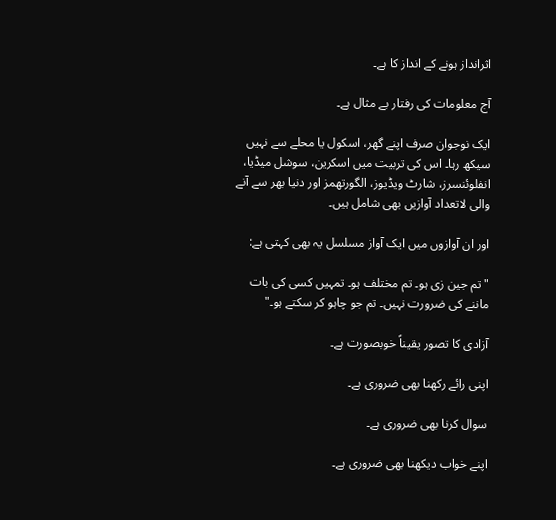اثرانداز ہونے کے انداز کا ہے۔

آج معلومات کی رفتار بے مثال ہے۔

ایک نوجوان صرف اپنے گھر، اسکول یا محلے سے نہیں سیکھ رہا۔ اس کی تربیت میں اسکرین، سوشل میڈیا، انفلوئنسرز، شارٹ ویڈیوز، الگورتھمز اور دنیا بھر سے آنے والی لاتعداد آوازیں بھی شامل ہیں۔

اور ان آوازوں میں ایک آواز مسلسل یہ بھی کہتی ہے:

"تم جین زی ہو۔ تم مختلف ہو۔ تمہیں کسی کی بات ماننے کی ضرورت نہیں۔ تم جو چاہو کر سکتے ہو۔"

آزادی کا تصور یقیناً خوبصورت ہے۔

اپنی رائے رکھنا بھی ضروری ہے۔

سوال کرنا بھی ضروری ہے۔

اپنے خواب دیکھنا بھی ضروری ہے۔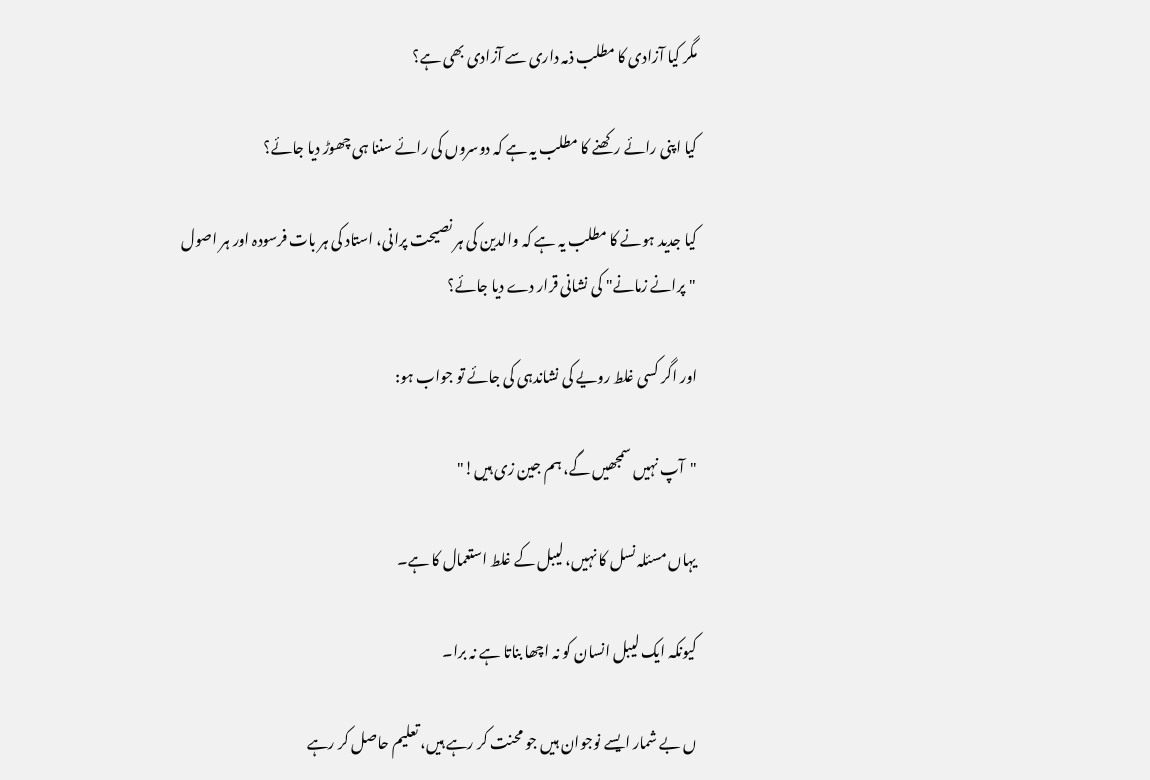مگر کیا آزادی کا مطلب ذمہ داری سے آزادی بھی ہے؟

کیا اپنی رائے رکھنے کا مطلب یہ ہے کہ دوسروں کی رائے سننا ہی چھوڑ دیا جائے؟

کیا جدید ہونے کا مطلب یہ ہے کہ والدین کی ہر نصیحت پرانی، استاد کی ہر بات فرسودہ اور ہر اصول "پرانے زمانے" کی نشانی قرار دے دیا جائے؟

اور اگر کسی غلط رویے کی نشاندہی کی جائے تو جواب ہو:

"آپ نہیں سمجھیں گے، ہم جین زی ہیں!"

یہاں مسئلہ نسل کا نہیں، لیبل کے غلط استعمال کا ہے۔

کیونکہ ایک لیبل انسان کو نہ اچھا بناتا ہے نہ برا۔

ں بے شمار ایسے نوجوان ہیں جو محنت کر رہے ہیں، تعلیم حاصل کر رہے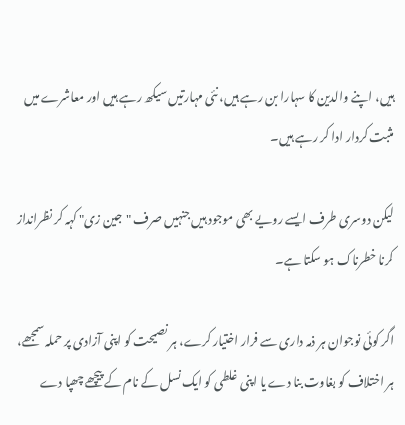ہیں، اپنے والدین کا سہارا بن رہے ہیں، نئی مہارتیں سیکھ رہے ہیں اور معاشرے میں مثبت کردار ادا کر رہے ہیں۔

لیکن دوسری طرف ایسے رویے بھی موجود ہیں جنہیں صرف "جین زی" کہہ کر نظرانداز کرنا خطرناک ہو سکتا ہے۔

اگر کوئی نوجوان ہر ذمہ داری سے فرار اختیار کرے، ہر نصیحت کو اپنی آزادی پر حملہ سمجھے، ہر اختلاف کو بغاوت بنا دے یا اپنی غلطی کو ایک نسل کے نام کے پیچھے چھپا دے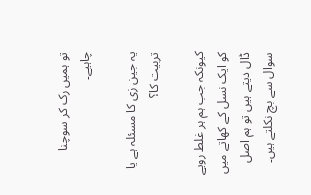تو ہمیں رک کر سوچنا چاہیے۔

یہ جین زی کا مسئلہ ہے یا تربیت کا؟

کیونکہ جب ہم ہر غلط رویے کو ایک نسل کے کھاتے میں ڈال دیتے ہیں تو ہم اصل سوال سے بچ نکلتے ہیں۔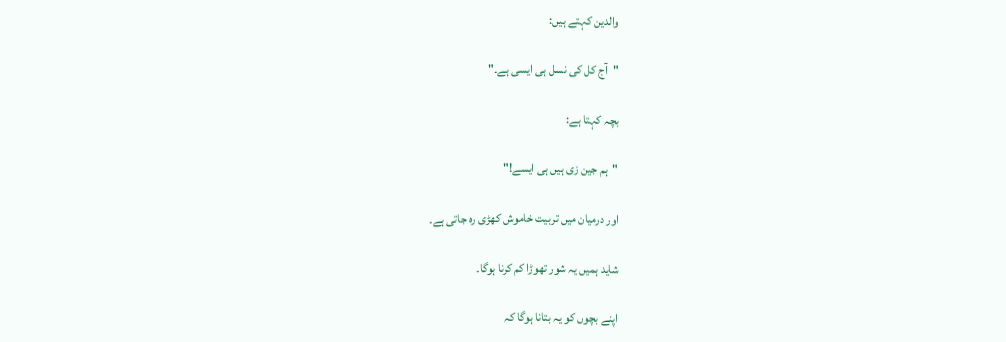والدین کہتے ہیں:

"آج کل کی نسل ہی ایسی ہے۔"

بچہ کہتا ہے:

"ہم جین زی ہیں ہی ایسے!"

اور درمیان میں تربیت خاموش کھڑی رہ جاتی ہے۔

شاید ہمیں یہ شور تھوڑا کم کرنا ہوگا۔

اپنے بچوں کو یہ بتانا ہوگا کہ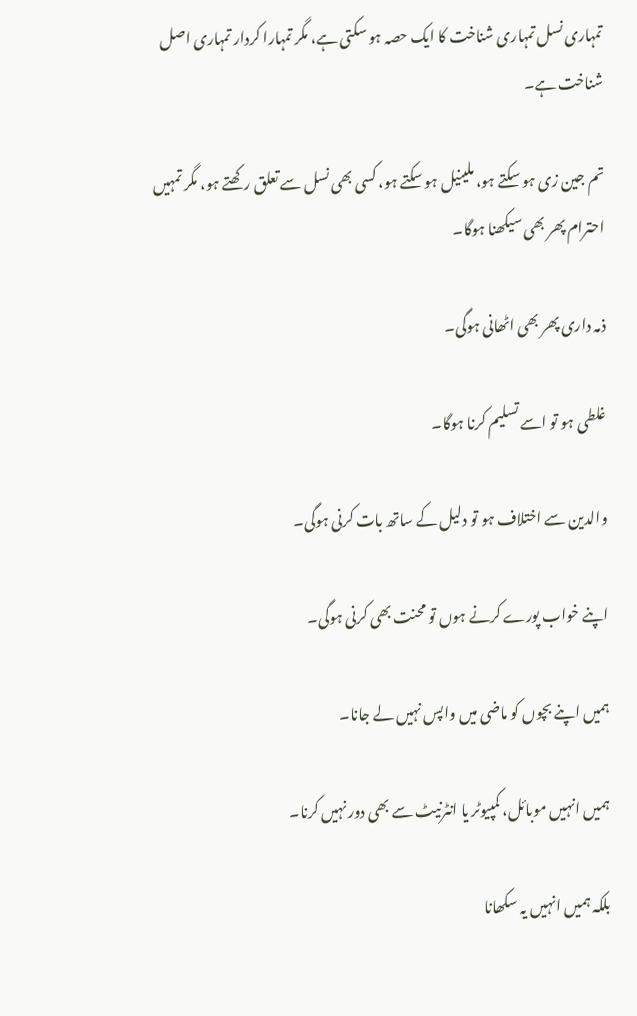تمہاری نسل تمہاری شناخت کا ایک حصہ ہو سکتی ہے، مگر تمہارا کردار تمہاری اصل شناخت ہے۔

تم جین زی ہو سکتے ہو، ملینیل ہو سکتے ہو، کسی بھی نسل سے تعلق رکھتے ہو، مگر تمہیں احترام پھر بھی سیکھنا ہوگا۔

ذمہ داری پھر بھی اٹھانی ہوگی۔

غلطی ہو تو اسے تسلیم کرنا ہوگا۔

والدین سے اختلاف ہو تو دلیل کے ساتھ بات کرنی ہوگی۔

اپنے خواب پورے کرنے ہوں تو محنت بھی کرنی ہوگی۔

ہمیں اپنے بچوں کو ماضی میں واپس نہیں لے جانا۔

ہمیں انہیں موبائل، کمپیوٹر یا انٹرنیٹ سے بھی دور نہیں کرنا۔

بلکہ ہمیں انہیں یہ سکھانا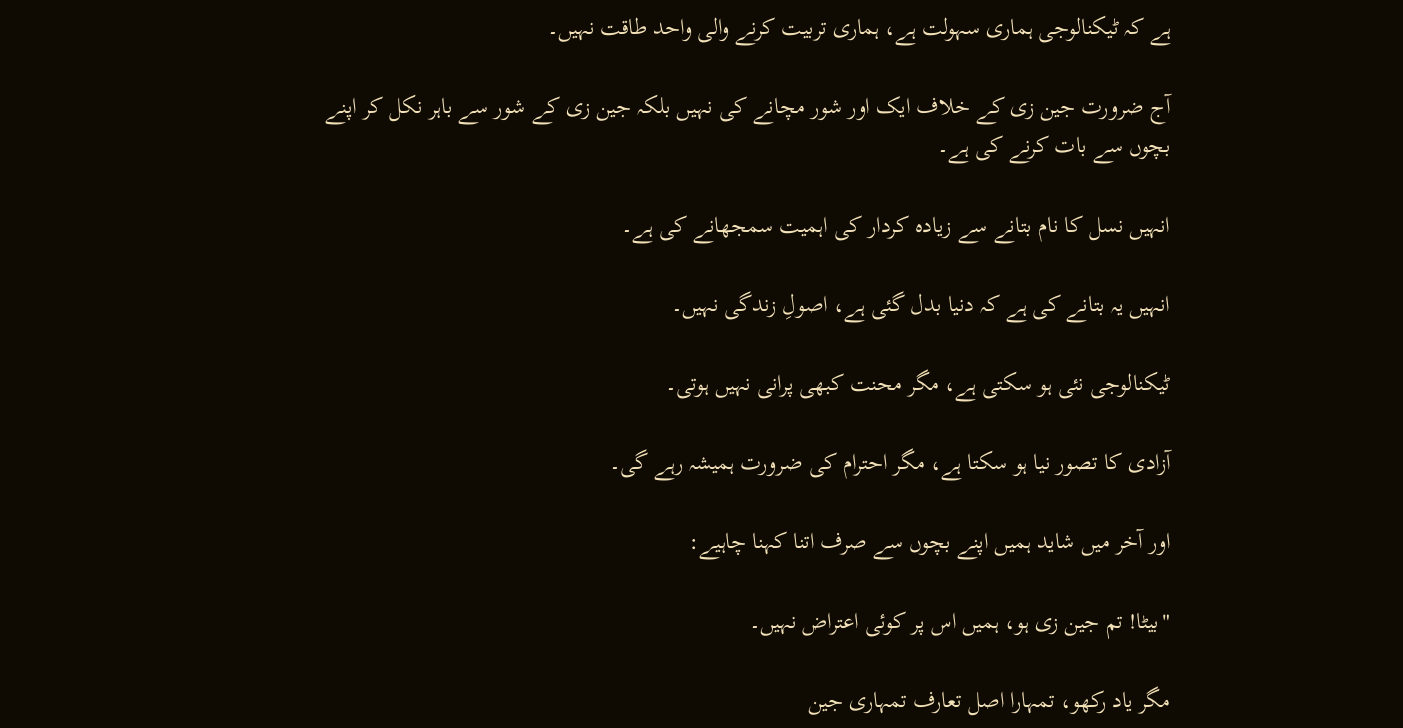ہے کہ ٹیکنالوجی ہماری سہولت ہے، ہماری تربیت کرنے والی واحد طاقت نہیں۔

آج ضرورت جین زی کے خلاف ایک اور شور مچانے کی نہیں بلکہ جین زی کے شور سے باہر نکل کر اپنے بچوں سے بات کرنے کی ہے۔

انہیں نسل کا نام بتانے سے زیادہ کردار کی اہمیت سمجھانے کی ہے۔

انہیں یہ بتانے کی ہے کہ دنیا بدل گئی ہے، اصولِ زندگی نہیں۔

ٹیکنالوجی نئی ہو سکتی ہے، مگر محنت کبھی پرانی نہیں ہوتی۔

آزادی کا تصور نیا ہو سکتا ہے، مگر احترام کی ضرورت ہمیشہ رہے گی۔

اور آخر میں شاید ہمیں اپنے بچوں سے صرف اتنا کہنا چاہیے:

"بیٹا! تم جین زی ہو، ہمیں اس پر کوئی اعتراض نہیں۔

مگر یاد رکھو، تمہارا اصل تعارف تمہاری جین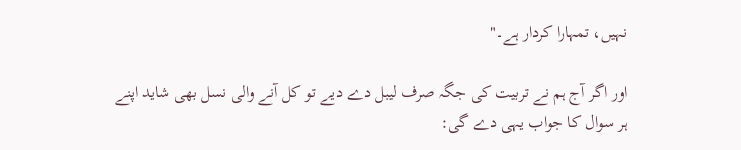نہیں، تمہارا کردار ہے۔"

اور اگر آج ہم نے تربیت کی جگہ صرف لیبل دے دیے تو کل آنے والی نسل بھی شاید اپنے ہر سوال کا جواب یہی دے گی: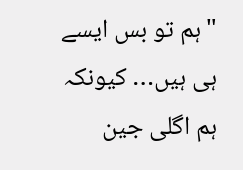"ہم تو بس ایسے ہی ہیں… کیونکہ ہم اگلی جین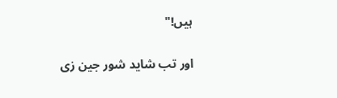ہیں!"

اور تب شاید شور جین زی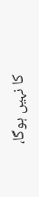کا نہیں ہوگا،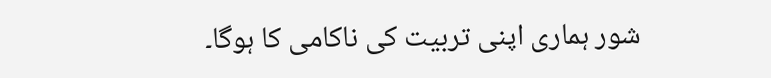شور ہماری اپنی تربیت کی ناکامی کا ہوگا۔